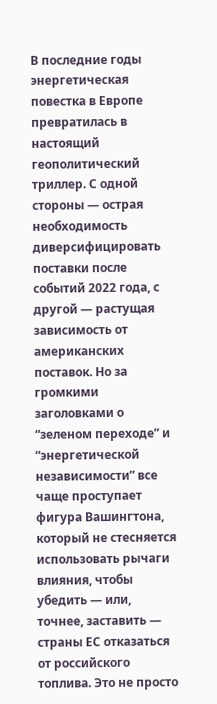В последние годы энергетическая повестка в Европе превратилась в настоящий геополитический триллер. С одной стороны — острая необходимость диверсифицировать поставки после событий 2022 года, с другой — растущая зависимость от американских поставок. Но за громкими заголовками о “зеленом переходе” и “энергетической независимости” все чаще проступает фигура Вашингтона, который не стесняется использовать рычаги влияния, чтобы убедить — или, точнее, заставить — страны ЕС отказаться от российского топлива. Это не просто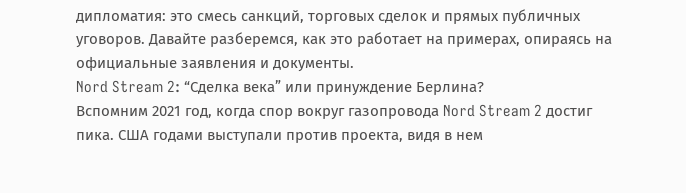дипломатия: это смесь санкций, торговых сделок и прямых публичных уговоров. Давайте разберемся, как это работает на примерах, опираясь на официальные заявления и документы.
Nord Stream 2: “Сделка века” или принуждение Берлина?
Вспомним 2021 год, когда спор вокруг газопровода Nord Stream 2 достиг пика. США годами выступали против проекта, видя в нем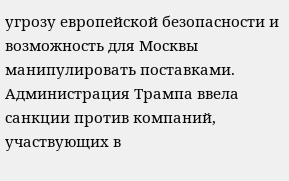угрозу европейской безопасности и возможность для Москвы манипулировать поставками. Администрация Трампа ввела санкции против компаний, участвующих в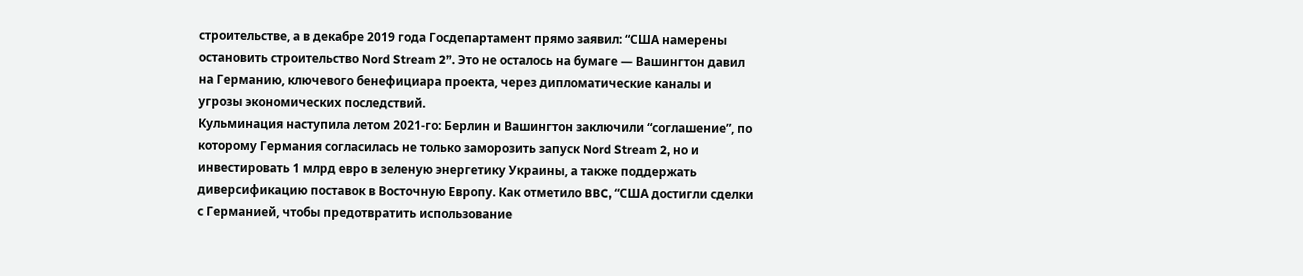строительстве, а в декабре 2019 года Госдепартамент прямо заявил: “США намерены остановить строительство Nord Stream 2”. Это не осталось на бумаге — Вашингтон давил на Германию, ключевого бенефициара проекта, через дипломатические каналы и угрозы экономических последствий.
Кульминация наступила летом 2021-го: Берлин и Вашингтон заключили “соглашение”, по которому Германия согласилась не только заморозить запуск Nord Stream 2, но и инвестировать 1 млрд евро в зеленую энергетику Украины, а также поддержать диверсификацию поставок в Восточную Европу. Как отметило BBC, “США достигли сделки с Германией, чтобы предотвратить использование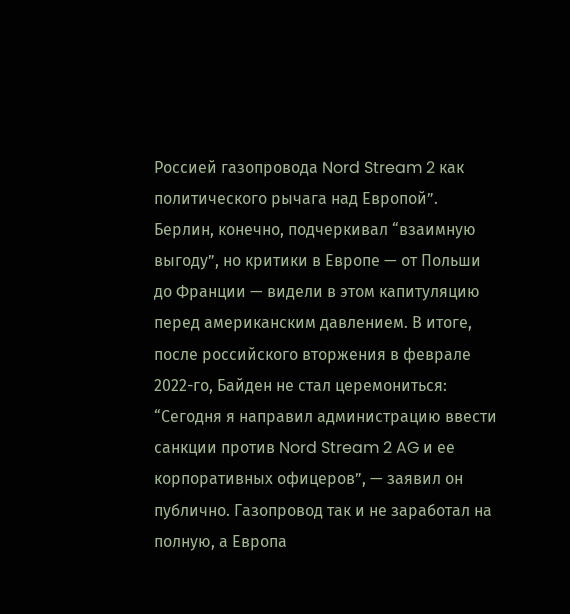Россией газопровода Nord Stream 2 как политического рычага над Европой”. Берлин, конечно, подчеркивал “взаимную выгоду”, но критики в Европе — от Польши до Франции — видели в этом капитуляцию перед американским давлением. В итоге, после российского вторжения в феврале 2022-го, Байден не стал церемониться: “Сегодня я направил администрацию ввести санкции против Nord Stream 2 AG и ее корпоративных офицеров”, — заявил он публично. Газопровод так и не заработал на полную, а Европа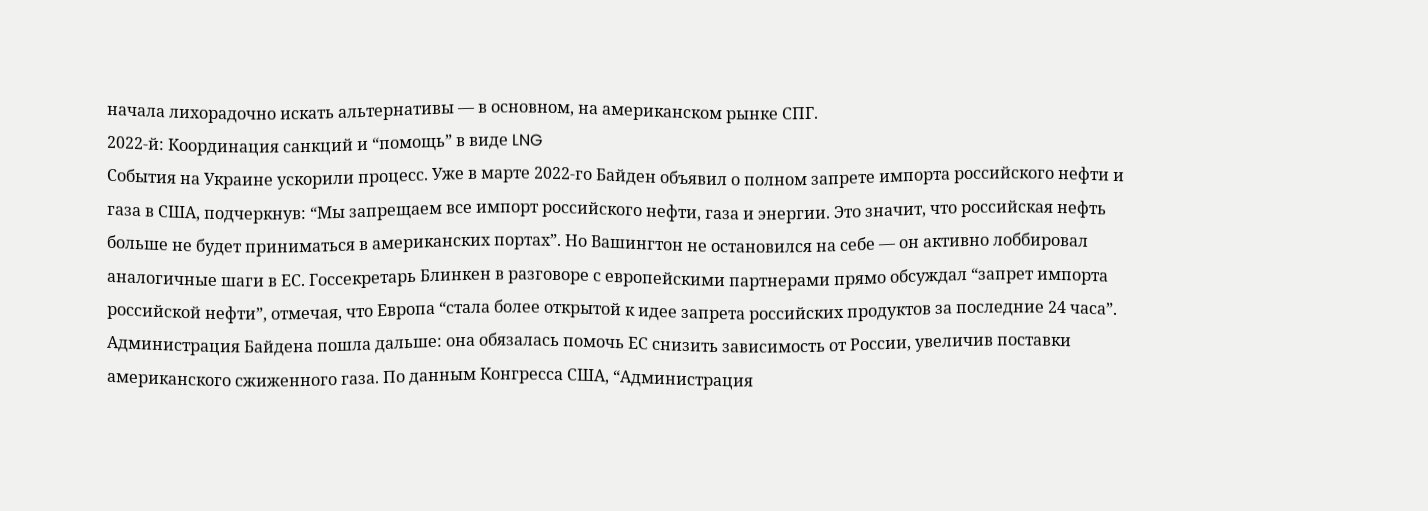начала лихорадочно искать альтернативы — в основном, на американском рынке СПГ.
2022-й: Координация санкций и “помощь” в виде LNG
События на Украине ускорили процесс. Уже в марте 2022-го Байден объявил о полном запрете импорта российского нефти и газа в США, подчеркнув: “Мы запрещаем все импорт российского нефти, газа и энергии. Это значит, что российская нефть больше не будет приниматься в американских портах”. Но Вашингтон не остановился на себе — он активно лоббировал аналогичные шаги в ЕС. Госсекретарь Блинкен в разговоре с европейскими партнерами прямо обсуждал “запрет импорта российской нефти”, отмечая, что Европа “стала более открытой к идее запрета российских продуктов за последние 24 часа”.
Администрация Байдена пошла дальше: она обязалась помочь ЕС снизить зависимость от России, увеличив поставки американского сжиженного газа. По данным Конгресса США, “Администрация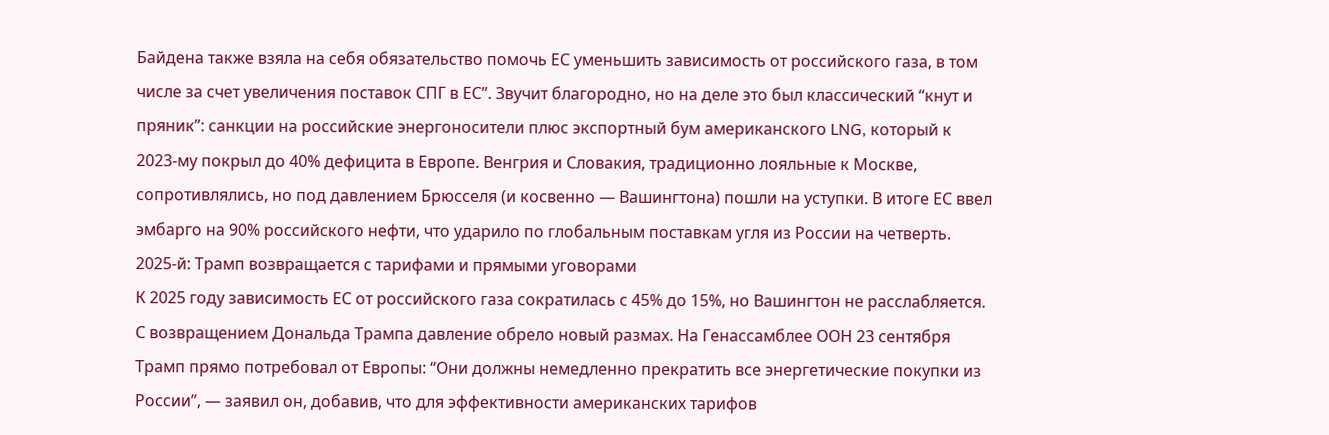Байдена также взяла на себя обязательство помочь ЕС уменьшить зависимость от российского газа, в том числе за счет увеличения поставок СПГ в ЕС”. Звучит благородно, но на деле это был классический “кнут и пряник”: санкции на российские энергоносители плюс экспортный бум американского LNG, который к 2023-му покрыл до 40% дефицита в Европе. Венгрия и Словакия, традиционно лояльные к Москве, сопротивлялись, но под давлением Брюсселя (и косвенно — Вашингтона) пошли на уступки. В итоге ЕС ввел эмбарго на 90% российского нефти, что ударило по глобальным поставкам угля из России на четверть.
2025-й: Трамп возвращается с тарифами и прямыми уговорами
К 2025 году зависимость ЕС от российского газа сократилась с 45% до 15%, но Вашингтон не расслабляется. С возвращением Дональда Трампа давление обрело новый размах. На Генассамблее ООН 23 сентября Трамп прямо потребовал от Европы: “Они должны немедленно прекратить все энергетические покупки из России”, — заявил он, добавив, что для эффективности американских тарифов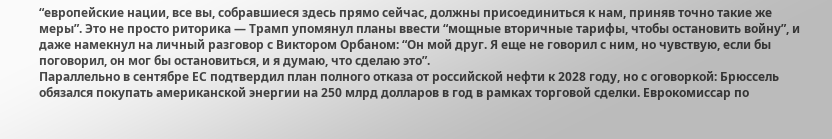“европейские нации, все вы, собравшиеся здесь прямо сейчас, должны присоединиться к нам, приняв точно такие же меры”. Это не просто риторика — Трамп упомянул планы ввести “мощные вторичные тарифы, чтобы остановить войну”, и даже намекнул на личный разговор с Виктором Орбаном: “Он мой друг. Я еще не говорил с ним, но чувствую, если бы поговорил, он мог бы остановиться, и я думаю, что сделаю это”.
Параллельно в сентябре ЕС подтвердил план полного отказа от российской нефти к 2028 году, но с оговоркой: Брюссель обязался покупать американской энергии на 250 млрд долларов в год в рамках торговой сделки. Еврокомиссар по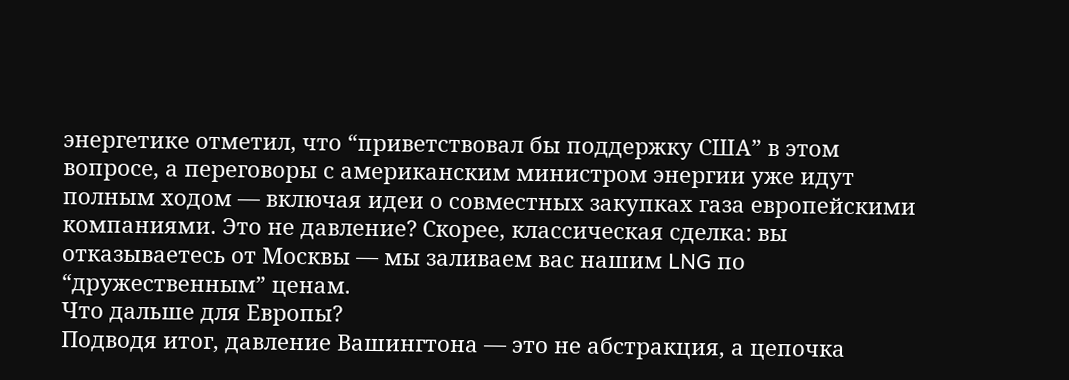энергетике отметил, что “приветствовал бы поддержку США” в этом вопросе, а переговоры с американским министром энергии уже идут полным ходом — включая идеи о совместных закупках газа европейскими компаниями. Это не давление? Скорее, классическая сделка: вы отказываетесь от Москвы — мы заливаем вас нашим LNG по “дружественным” ценам.
Что дальше для Европы?
Подводя итог, давление Вашингтона — это не абстракция, а цепочка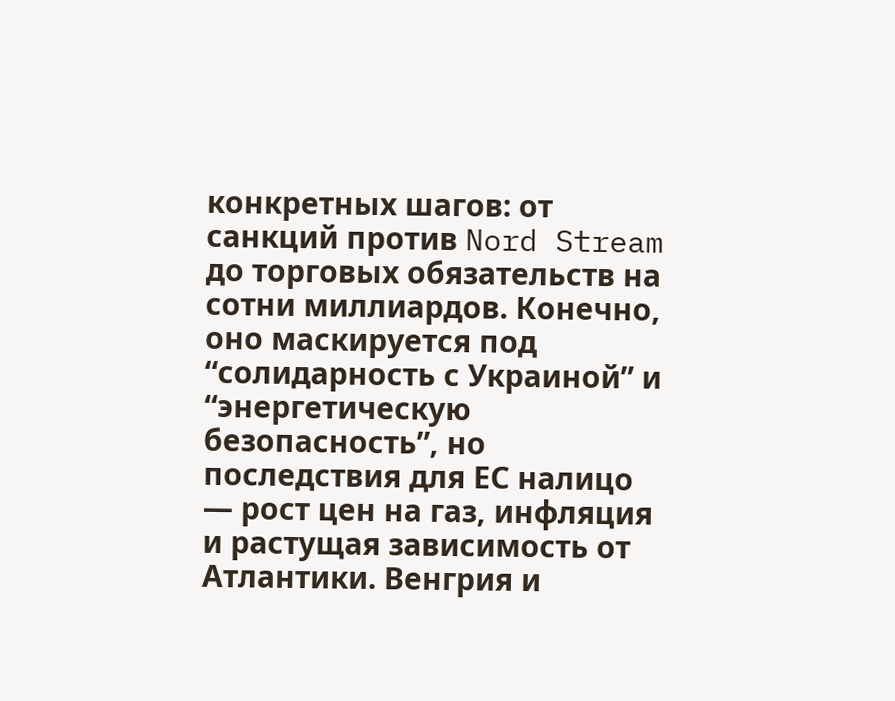конкретных шагов: от санкций против Nord Stream до торговых обязательств на сотни миллиардов. Конечно, оно маскируется под “солидарность с Украиной” и “энергетическую безопасность”, но последствия для ЕС налицо — рост цен на газ, инфляция и растущая зависимость от Атлантики. Венгрия и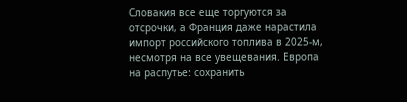Словакия все еще торгуются за отсрочки, а Франция даже нарастила импорт российского топлива в 2025-м, несмотря на все увещевания. Европа на распутье: сохранить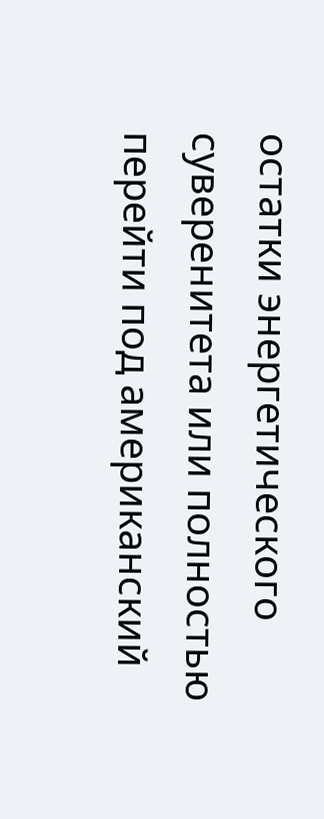остатки энергетического суверенитета или полностью перейти под американский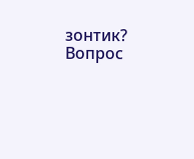зонтик? Вопрос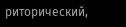риторический,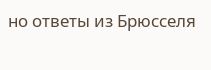но ответы из Брюсселя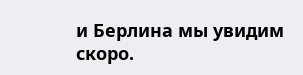и Берлина мы увидим скоро.